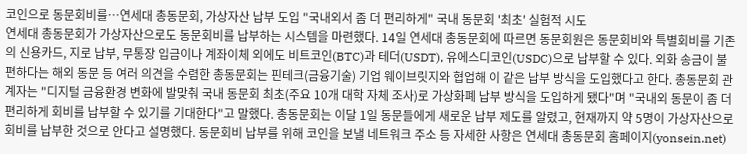코인으로 동문회비를…연세대 총동문회, 가상자산 납부 도입 "국내외서 좀 더 편리하게" 국내 동문회 '최초' 실험적 시도
연세대 총동문회가 가상자산으로도 동문회비를 납부하는 시스템을 마련했다. 14일 연세대 총동문회에 따르면 동문회원은 동문회비와 특별회비를 기존의 신용카드, 지로 납부, 무통장 입금이나 계좌이체 외에도 비트코인(BTC)과 테더(USDT), 유에스디코인(USDC)으로 납부할 수 있다. 외화 송금이 불편하다는 해외 동문 등 여러 의견을 수렴한 총동문회는 핀테크(금융기술) 기업 웨이브릿지와 협업해 이 같은 납부 방식을 도입했다고 한다. 총동문회 관계자는 "디지털 금융환경 변화에 발맞춰 국내 동문회 최초(주요 10개 대학 자체 조사)로 가상화폐 납부 방식을 도입하게 됐다"며 "국내외 동문이 좀 더 편리하게 회비를 납부할 수 있기를 기대한다"고 말했다. 총동문회는 이달 1일 동문들에게 새로운 납부 제도를 알렸고, 현재까지 약 5명이 가상자산으로 회비를 납부한 것으로 안다고 설명했다. 동문회비 납부를 위해 코인을 보낼 네트워크 주소 등 자세한 사항은 연세대 총동문회 홈페이지(yonsein.net)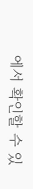에서 확인할 수 있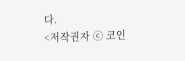다.
<저작권자 ⓒ 코인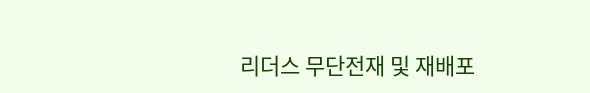리더스 무단전재 및 재배포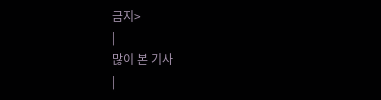금지>
|
많이 본 기사
|